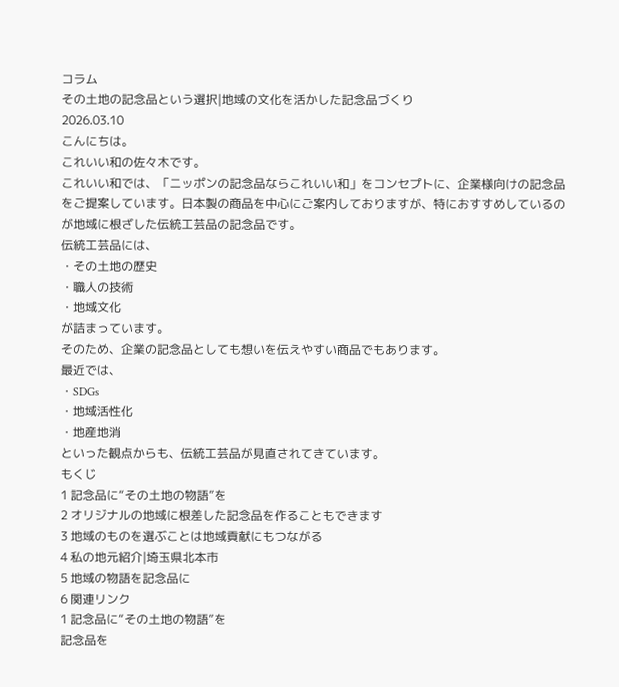コラム
その土地の記念品という選択|地域の文化を活かした記念品づくり
2026.03.10
こんにちは。
これいい和の佐々木です。
これいい和では、「ニッポンの記念品ならこれいい和」をコンセプトに、企業様向けの記念品をご提案しています。日本製の商品を中心にご案内しておりますが、特におすすめしているのが地域に根ざした伝統工芸品の記念品です。
伝統工芸品には、
・その土地の歴史
・職人の技術
・地域文化
が詰まっています。
そのため、企業の記念品としても想いを伝えやすい商品でもあります。
最近では、
・SDGs
・地域活性化
・地産地消
といった観点からも、伝統工芸品が見直されてきています。
もくじ
1 記念品に“その土地の物語”を
2 オリジナルの地域に根差した記念品を作ることもできます
3 地域のものを選ぶことは地域貢献にもつながる
4 私の地元紹介|埼玉県北本市
5 地域の物語を記念品に
6 関連リンク
1 記念品に“その土地の物語”を
記念品を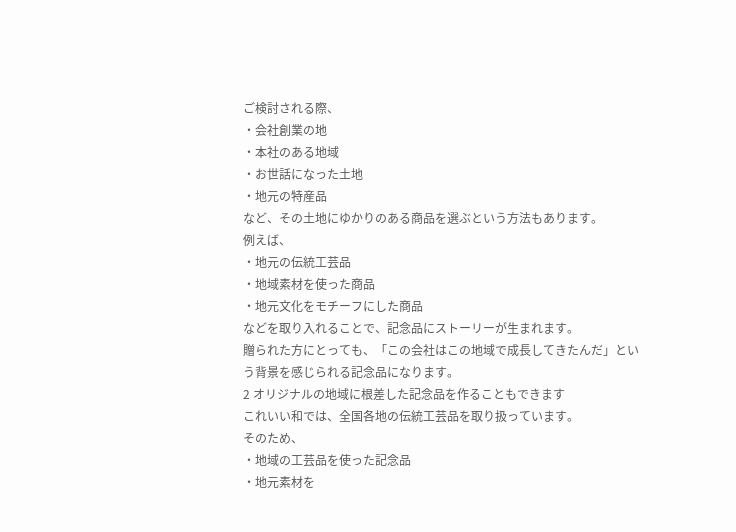ご検討される際、
・会社創業の地
・本社のある地域
・お世話になった土地
・地元の特産品
など、その土地にゆかりのある商品を選ぶという方法もあります。
例えば、
・地元の伝統工芸品
・地域素材を使った商品
・地元文化をモチーフにした商品
などを取り入れることで、記念品にストーリーが生まれます。
贈られた方にとっても、「この会社はこの地域で成長してきたんだ」という背景を感じられる記念品になります。
2 オリジナルの地域に根差した記念品を作ることもできます
これいい和では、全国各地の伝統工芸品を取り扱っています。
そのため、
・地域の工芸品を使った記念品
・地元素材を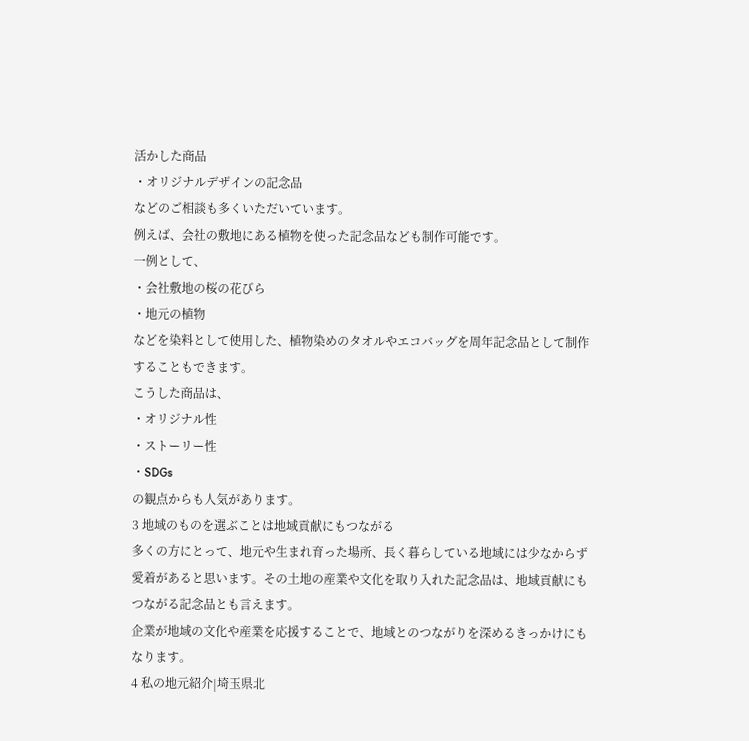活かした商品
・オリジナルデザインの記念品
などのご相談も多くいただいています。
例えば、会社の敷地にある植物を使った記念品なども制作可能です。
一例として、
・会社敷地の桜の花びら
・地元の植物
などを染料として使用した、植物染めのタオルやエコバッグを周年記念品として制作することもできます。
こうした商品は、
・オリジナル性
・ストーリー性
・SDGs
の観点からも人気があります。
3 地域のものを選ぶことは地域貢献にもつながる
多くの方にとって、地元や生まれ育った場所、長く暮らしている地域には少なからず愛着があると思います。その土地の産業や文化を取り入れた記念品は、地域貢献にもつながる記念品とも言えます。
企業が地域の文化や産業を応援することで、地域とのつながりを深めるきっかけにもなります。
4 私の地元紹介|埼玉県北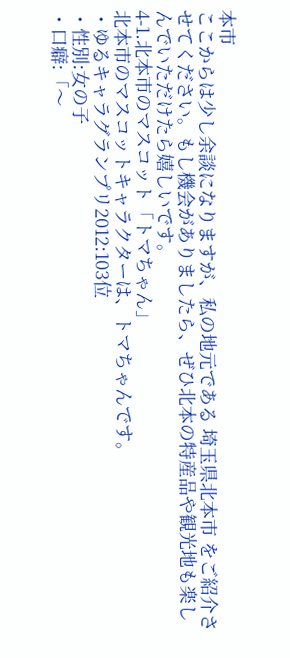本市
ここからは少し余談になりますが、私の地元である 埼玉県北本市 をご紹介させてください。もし機会がありましたら、ぜひ北本の特産品や観光地も楽しんでいただけたら嬉しいです。
4-1.北本市のマスコット「トマちゃん」
北本市のマスコットキャラクターは、トマちゃんです。
・ゆるキャラグランプリ2012:103位
・性別:女の子
・口癖:「〜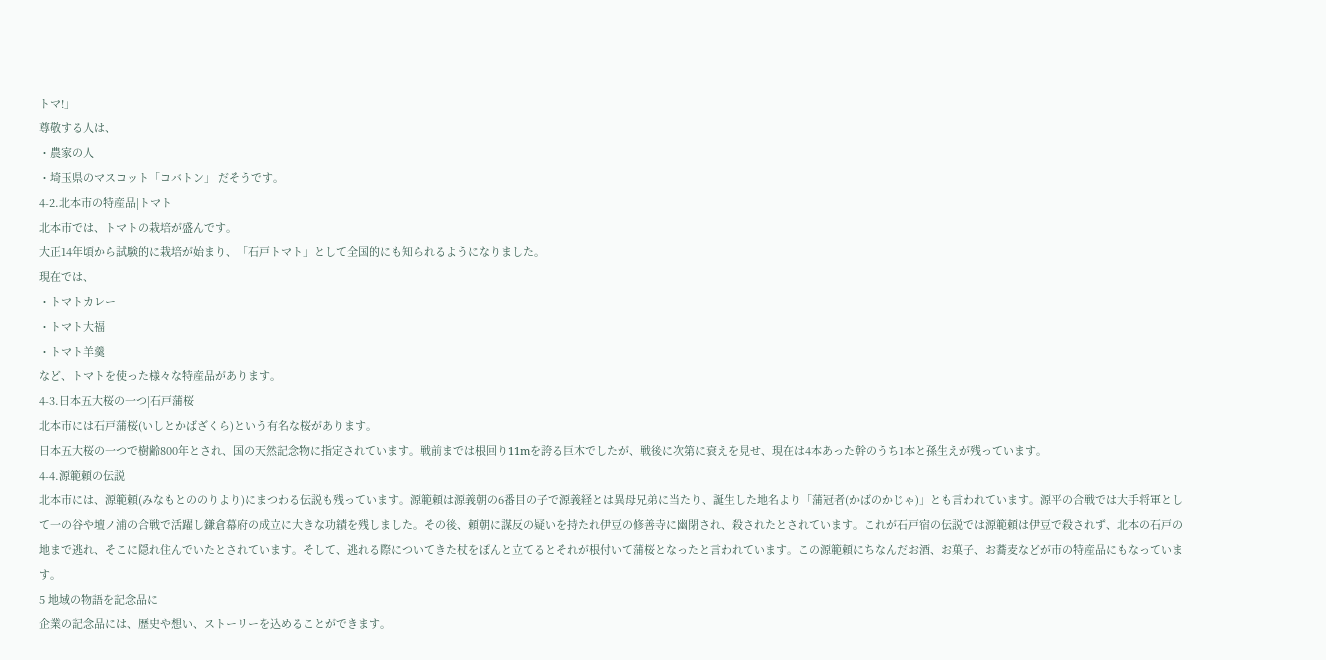トマ!」
尊敬する人は、
・農家の人
・埼玉県のマスコット「コバトン」 だそうです。
4-2.北本市の特産品|トマト
北本市では、トマトの栽培が盛んです。
大正14年頃から試験的に栽培が始まり、「石戸トマト」として全国的にも知られるようになりました。
現在では、
・トマトカレー
・トマト大福
・トマト羊羹
など、トマトを使った様々な特産品があります。
4-3.日本五大桜の一つ|石戸蒲桜
北本市には石戸蒲桜(いしとかばざくら)という有名な桜があります。
日本五大桜の一つで樹齢800年とされ、国の天然記念物に指定されています。戦前までは根回り11mを誇る巨木でしたが、戦後に次第に衰えを見せ、現在は4本あった幹のうち1本と孫生えが残っています。
4-4.源範頼の伝説
北本市には、源範頼(みなもとののりより)にまつわる伝説も残っています。源範頼は源義朝の6番目の子で源義経とは異母兄弟に当たり、誕生した地名より「蒲冠者(かばのかじゃ)」とも言われています。源平の合戦では大手将軍として一の谷や壇ノ浦の合戦で活躍し鎌倉幕府の成立に大きな功績を残しました。その後、頼朝に謀反の疑いを持たれ伊豆の修善寺に幽閉され、殺されたとされています。これが石戸宿の伝説では源範頼は伊豆で殺されず、北本の石戸の地まで逃れ、そこに隠れ住んでいたとされています。そして、逃れる際についてきた杖をぽんと立てるとそれが根付いて蒲桜となったと言われています。この源範頼にちなんだお酒、お菓子、お蕎麦などが市の特産品にもなっています。
5 地域の物語を記念品に
企業の記念品には、歴史や想い、ストーリーを込めることができます。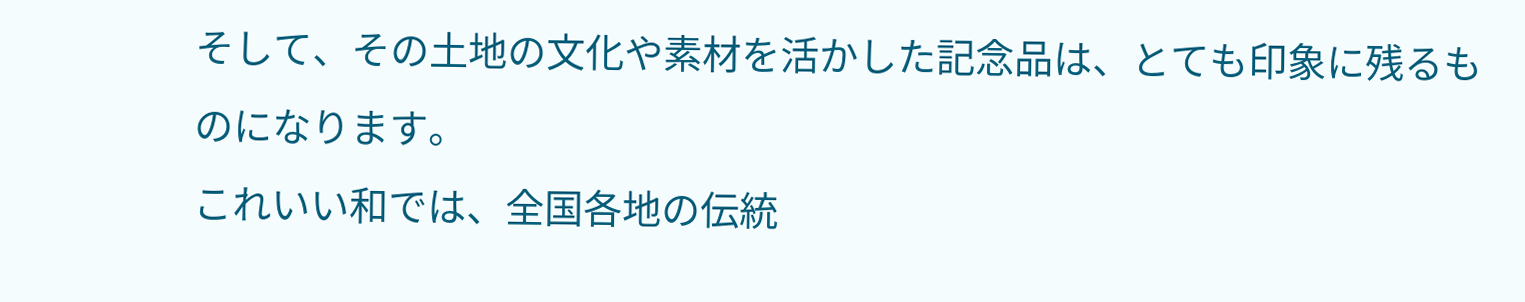そして、その土地の文化や素材を活かした記念品は、とても印象に残るものになります。
これいい和では、全国各地の伝統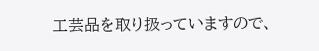工芸品を取り扱っていますので、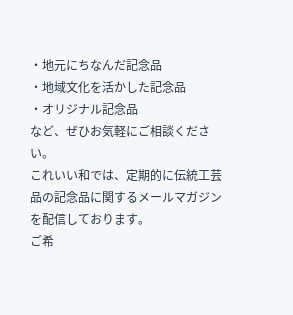・地元にちなんだ記念品
・地域文化を活かした記念品
・オリジナル記念品
など、ぜひお気軽にご相談ください。
これいい和では、定期的に伝統工芸品の記念品に関するメールマガジンを配信しております。
ご希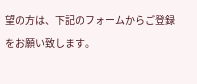望の方は、下記のフォームからご登録をお願い致します。